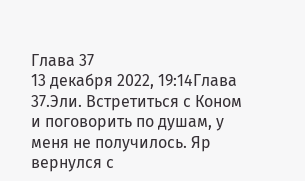Глава 37
13 декабря 2022, 19:14Глава 37.Эли. Встретиться с Коном и поговорить по душам, у меня не получилось. Яр вернулся с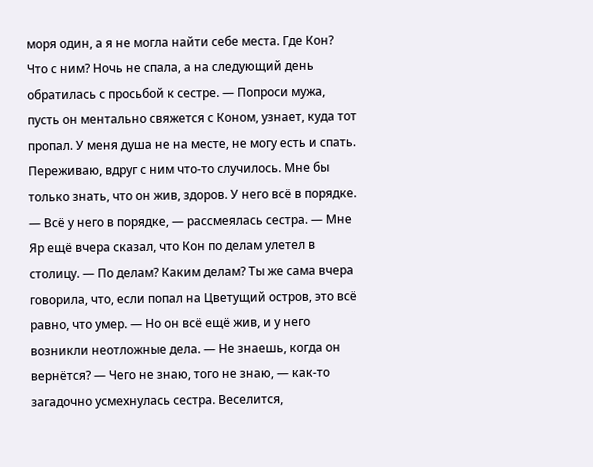моря один, а я не могла найти себе места. Где Кон? Что с ним? Ночь не спала, а на следующий день обратилась с просьбой к сестре. — Попроси мужа, пусть он ментально свяжется с Коном, узнает, куда тот пропал. У меня душа не на месте, не могу есть и спать. Переживаю, вдруг с ним что-то случилось. Мне бы только знать, что он жив, здоров. У него всё в порядке. — Всё у него в порядке, — рассмеялась сестра. — Мне Яр ещё вчера сказал, что Кон по делам улетел в столицу. — По делам? Каким делам? Ты же сама вчера говорила, что, если попал на Цветущий остров, это всё равно, что умер. — Но он всё ещё жив, и у него возникли неотложные дела. — Не знаешь, когда он вернётся? — Чего не знаю, того не знаю, — как-то загадочно усмехнулась сестра. Веселится,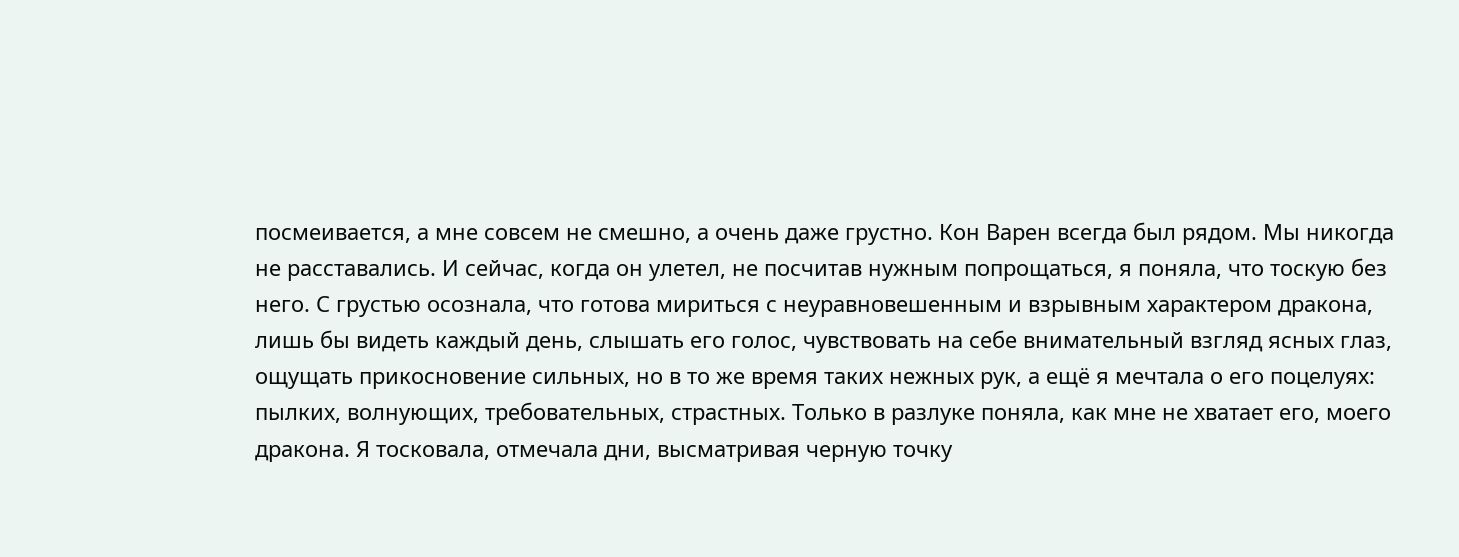посмеивается, а мне совсем не смешно, а очень даже грустно. Кон Варен всегда был рядом. Мы никогда не расставались. И сейчас, когда он улетел, не посчитав нужным попрощаться, я поняла, что тоскую без него. С грустью осознала, что готова мириться с неуравновешенным и взрывным характером дракона, лишь бы видеть каждый день, слышать его голос, чувствовать на себе внимательный взгляд ясных глаз, ощущать прикосновение сильных, но в то же время таких нежных рук, а ещё я мечтала о его поцелуях: пылких, волнующих, требовательных, страстных. Только в разлуке поняла, как мне не хватает его, моего дракона. Я тосковала, отмечала дни, высматривая черную точку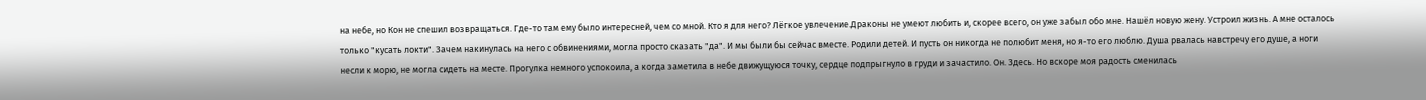на небе, но Кон не спешил возвращаться. Где-то там ему было интересней, чем со мной. Кто я для него? Лёгкое увлечение.Драконы не умеют любить и, скорее всего, он уже забыл обо мне. Нашёл новую жену. Устроил жизнь. А мне осталось только "кусать локти". Зачем накинулась на него с обвинениями, могла просто сказать "да". И мы были бы сейчас вместе. Родили детей. И пусть он никогда не полюбит меня, но я-то его люблю. Душа рвалась навстречу его душе, а ноги несли к морю, не могла сидеть на месте. Прогулка немного успокоила, а когда заметила в небе движущуюся точку, сердце подпрыгнуло в груди и зачастило. Он. Здесь. Но вскоре моя радость сменилась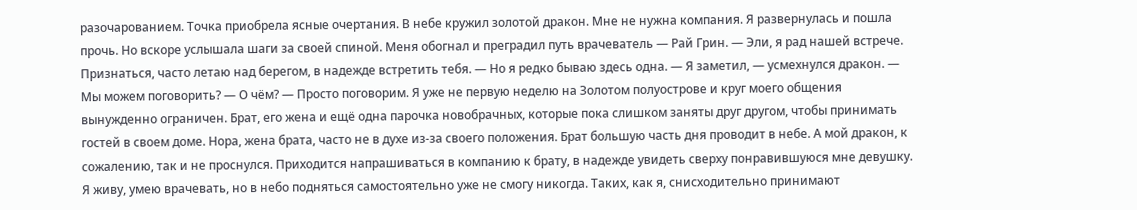разочарованием. Точка приобрела ясные очертания. В небе кружил золотой дракон. Мне не нужна компания. Я развернулась и пошла прочь. Но вскоре услышала шаги за своей спиной. Меня обогнал и преградил путь врачеватель — Рай Грин. — Эли, я рад нашей встрече. Признаться, часто летаю над берегом, в надежде встретить тебя. — Но я редко бываю здесь одна. — Я заметил, — усмехнулся дракон. — Мы можем поговорить? — О чём? — Просто поговорим. Я уже не первую неделю на Золотом полуострове и круг моего общения вынужденно ограничен. Брат, его жена и ещё одна парочка новобрачных, которые пока слишком заняты друг другом, чтобы принимать гостей в своем доме. Нора, жена брата, часто не в духе из-за своего положения. Брат большую часть дня проводит в небе. А мой дракон, к сожалению, так и не проснулся. Приходится напрашиваться в компанию к брату, в надежде увидеть сверху понравившуюся мне девушку. Я живу, умею врачевать, но в небо подняться самостоятельно уже не смогу никогда. Таких, как я, снисходительно принимают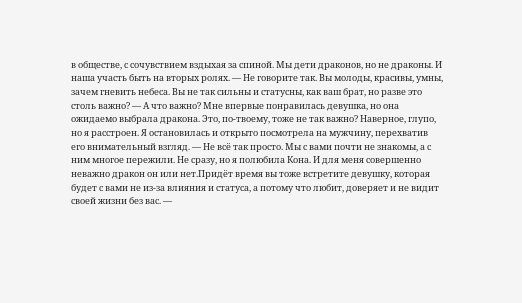в обществе, с сочувствием вздыхая за спиной. Мы дети драконов, но не драконы. И наша участь быть на вторых ролях. — Не говорите так. Вы молоды, красивы, умны, зачем гневить небеса. Вы не так сильны и статусны, как ваш брат, но разве это столь важно? — А что важно? Мне впервые понравилась девушка, но она ожидаемо выбрала дракона. Это, по-твоему, тоже не так важно? Наверное, глупо, но я расстроен. Я остановилась и открыто посмотрела на мужчину, перехватив его внимательный взгляд. — Не всё так просто. Мы с вами почти не знакомы, а с ним многое пережили. Не сразу, но я полюбила Кона. И для меня совершенно неважно дракон он или нет.Придёт время вы тоже встретите девушку, которая будет с вами не из-за влияния и статуса, а потому что любит, доверяет и не видит своей жизни без вас. —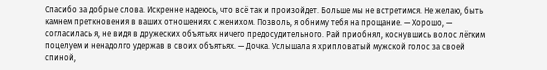Спасибо за добрые слова. Искренне надеюсь, что всё так и произойдет. Больше мы не встретимся. Не желаю, быть камнем преткновения в ваших отношениях с женихом. Позволь, я обниму тебя на прощание. — Хорошо, — согласилась я, не видя в дружеских объятьях ничего предосудительного. Рай приобнял, коснувшись волос лёгким поцелуем и ненадолго удержав в своих объятьях. — Дочка. Услышала я хрипловатый мужской голос за своей спиной,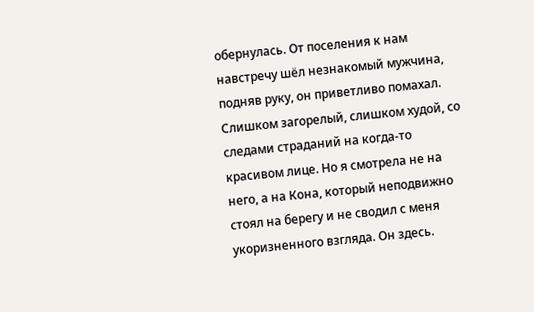обернулась. От поселения к нам навстречу шёл незнакомый мужчина, подняв руку, он приветливо помахал. Слишком загорелый, слишком худой, со следами страданий на когда-то красивом лице. Но я смотрела не на него, а на Кона, который неподвижно стоял на берегу и не сводил с меня укоризненного взгляда. Он здесь.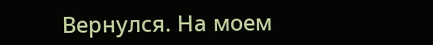Вернулся. На моем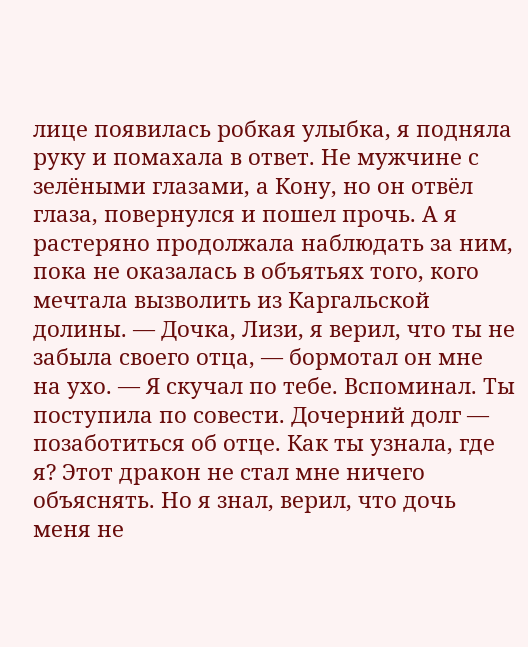лице появилась робкая улыбка, я подняла руку и помахала в ответ. Не мужчине с зелёными глазами, а Кону, но он отвёл глаза, повернулся и пошел прочь. А я растеряно продолжала наблюдать за ним, пока не оказалась в объятьях того, кого мечтала вызволить из Каргальской долины. — Дочка, Лизи, я верил, что ты не забыла своего отца, — бормотал он мне на ухо. — Я скучал по тебе. Вспоминал. Ты поступила по совести. Дочерний долг — позаботиться об отце. Как ты узнала, где я? Этот дракон не стал мне ничего объяснять. Но я знал, верил, что дочь меня не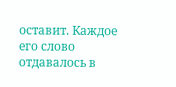оставит. Каждое его слово отдавалось в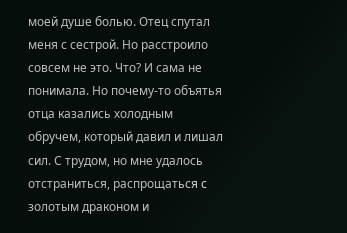моей душе болью. Отец спутал меня с сестрой. Но расстроило совсем не это. Что? И сама не понимала. Но почему-то объятья отца казались холодным обручем, который давил и лишал сил. С трудом, но мне удалось отстраниться, распрощаться с золотым драконом и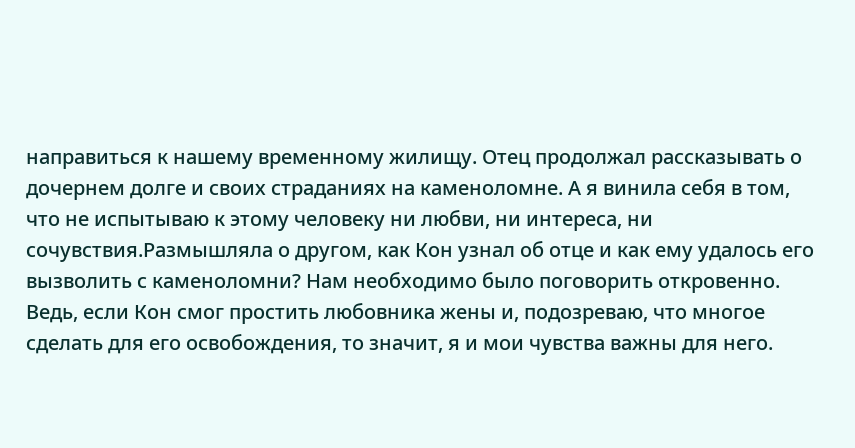направиться к нашему временному жилищу. Отец продолжал рассказывать о дочернем долге и своих страданиях на каменоломне. А я винила себя в том, что не испытываю к этому человеку ни любви, ни интереса, ни сочувствия.Размышляла о другом, как Кон узнал об отце и как ему удалось его вызволить с каменоломни? Нам необходимо было поговорить откровенно. Ведь, если Кон смог простить любовника жены и, подозреваю, что многое сделать для его освобождения, то значит, я и мои чувства важны для него.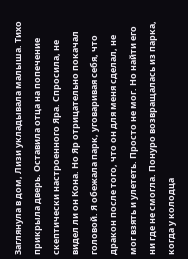Заглянула в дом, Лизи укладывала малыша. Тихо прикрыла дверь. Оставила отца на попечение скептически настроенного Яра. Спросила, не видел ли он Кона. Но Яр отрицательно покачал головой. Я обежала парк, уговаривая себя, что дракон после того, что он для меня сделал, не мог взять и улететь. Просто не мог. Но найти его ни где не смогла. Понуро возвращалась из парка, когда у колодца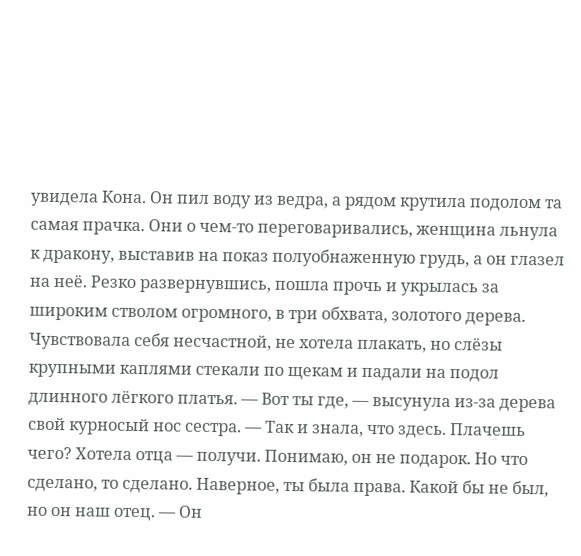увидела Кона. Он пил воду из ведра, а рядом крутила подолом та самая прачка. Они о чем-то переговаривались, женщина льнула к дракону, выставив на показ полуобнаженную грудь, а он глазел на неё. Резко развернувшись, пошла прочь и укрылась за широким стволом огромного, в три обхвата, золотого дерева. Чувствовала себя несчастной, не хотела плакать, но слёзы крупными каплями стекали по щекам и падали на подол длинного лёгкого платья. — Вот ты где, — высунула из-за дерева свой курносый нос сестра. — Так и знала, что здесь. Плачешь чего? Хотела отца — получи. Понимаю, он не подарок. Но что сделано, то сделано. Наверное, ты была права. Какой бы не был, но он наш отец. — Он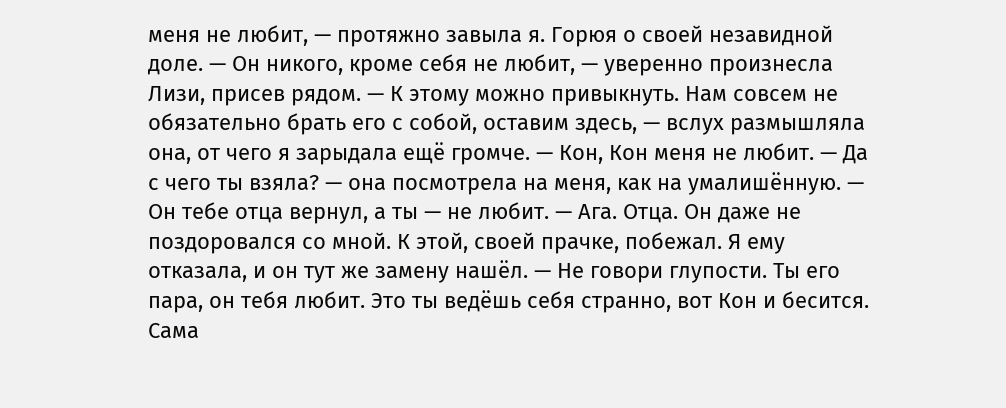меня не любит, — протяжно завыла я. Горюя о своей незавидной доле. — Он никого, кроме себя не любит, — уверенно произнесла Лизи, присев рядом. — К этому можно привыкнуть. Нам совсем не обязательно брать его с собой, оставим здесь, — вслух размышляла она, от чего я зарыдала ещё громче. — Кон, Кон меня не любит. — Да с чего ты взяла? — она посмотрела на меня, как на умалишённую. — Он тебе отца вернул, а ты — не любит. — Ага. Отца. Он даже не поздоровался со мной. К этой, своей прачке, побежал. Я ему отказала, и он тут же замену нашёл. — Не говори глупости. Ты его пара, он тебя любит. Это ты ведёшь себя странно, вот Кон и бесится. Сама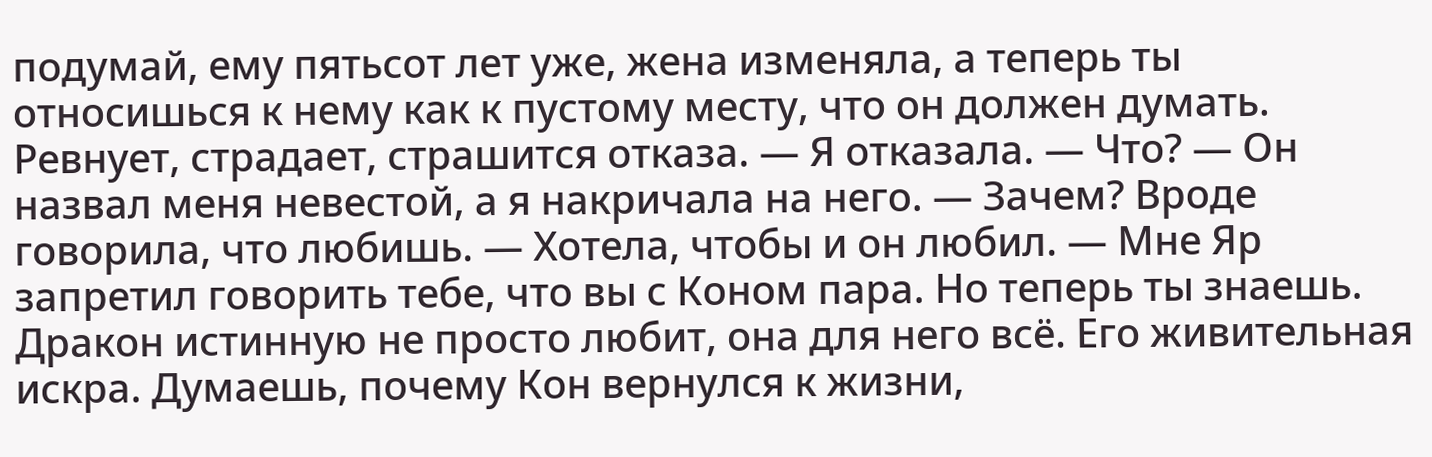подумай, ему пятьсот лет уже, жена изменяла, а теперь ты относишься к нему как к пустому месту, что он должен думать. Ревнует, страдает, страшится отказа. — Я отказала. — Что? — Он назвал меня невестой, а я накричала на него. — Зачем? Вроде говорила, что любишь. — Хотела, чтобы и он любил. — Мне Яр запретил говорить тебе, что вы с Коном пара. Но теперь ты знаешь. Дракон истинную не просто любит, она для него всё. Его живительная искра. Думаешь, почему Кон вернулся к жизни,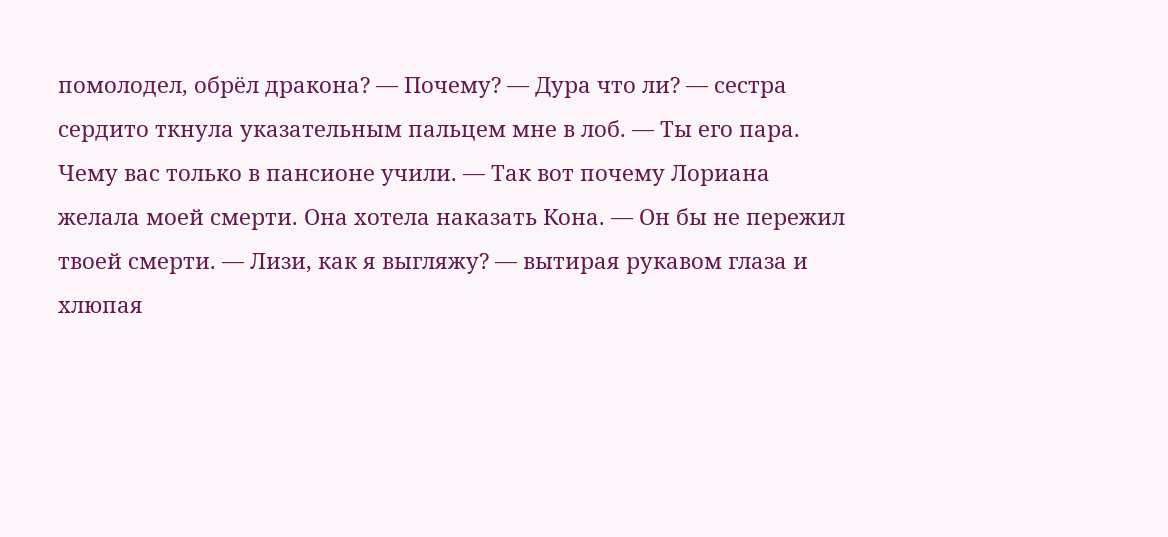помолодел, обрёл дракона? — Почему? — Дура что ли? — сестра сердито ткнула указательным пальцем мне в лоб. — Ты его пара. Чему вас только в пансионе учили. — Так вот почему Лориана желала моей смерти. Она хотела наказать Кона. — Он бы не пережил твоей смерти. — Лизи, как я выгляжу? — вытирая рукавом глаза и хлюпая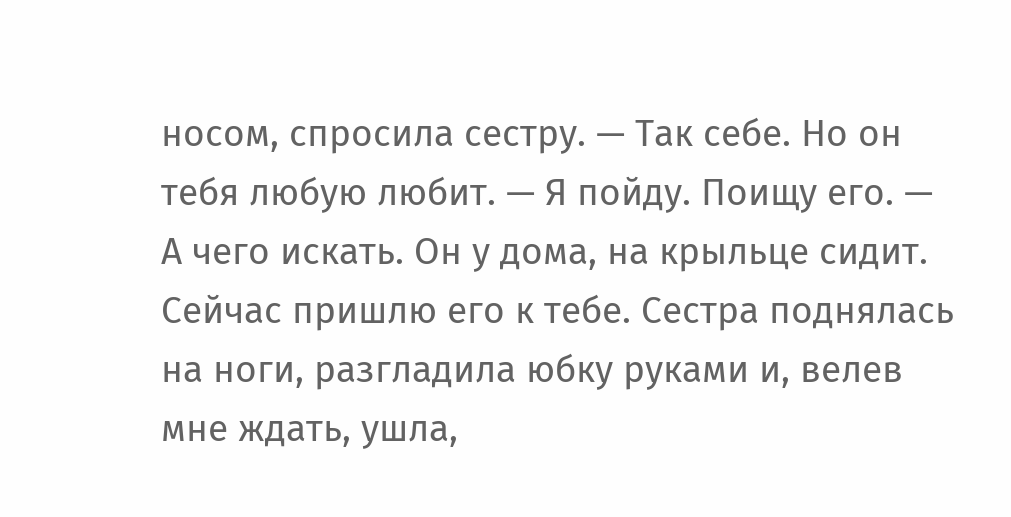носом, спросила сестру. — Так себе. Но он тебя любую любит. — Я пойду. Поищу его. — А чего искать. Он у дома, на крыльце сидит. Сейчас пришлю его к тебе. Сестра поднялась на ноги, разгладила юбку руками и, велев мне ждать, ушла,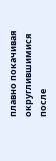плавно покачивая округлившимися после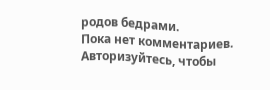родов бедрами.
Пока нет комментариев. Авторизуйтесь, чтобы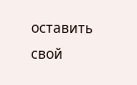оставить свой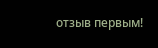отзыв первым!